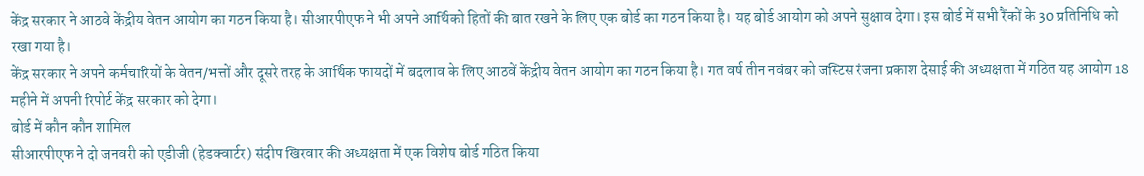केंद्र सरकार ने आठवे केंद्रीय वेतन आयोग का गठन किया है। सीआरपीएफ ने भी अपने आर्थिको हितों की बात रखने के लिए एक बोर्ड का गठन किया है। यह बोर्ड आयोग को अपने सुक्षाव देगा। इस बोर्ड में सभी रैंकों के 30 प्रतिनिधि को रखा गया है।
केंद्र सरकार ने अपने कर्मचारियों के वेतन/भत्तों और दूसरे तरह के आर्थिक फायदों में बदलाव के लिए आठवें केंद्रीय वेतन आयोग का गठन किया है। गत वर्ष तीन नवंबर को जस्टिस रंजना प्रकाश देसाई की अध्यक्षता में गठित यह आयोग 18 महीने में अपनी रिपोर्ट केंद्र सरकार को देगा।
बोर्ड में कौन कौन शामिल
सीआरपीएफ ने दो जनवरी को एडीजी (हेडक्वार्टर) संदीप खिरवार की अध्यक्षता में एक विशेष बोर्ड गठित किया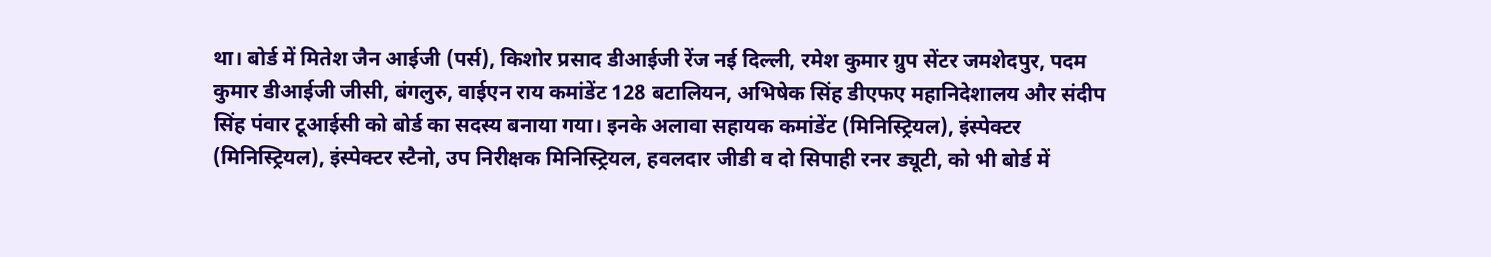था। बोर्ड में मितेश जैन आईजी (पर्स), किशोर प्रसाद डीआईजी रेंज नई दिल्ली, रमेश कुमार ग्रुप सेंटर जमशेदपुर, पदम कुमार डीआईजी जीसी, बंगलुरु, वाईएन राय कमांडेंट 128 बटालियन, अभिषेक सिंह डीएफए महानिदेशालय और संदीप सिंह पंवार टूआईसी को बोर्ड का सदस्य बनाया गया। इनके अलावा सहायक कमांडेंट (मिनिस्ट्रियल), इंस्पेक्टर (मिनिस्ट्रियल), इंस्पेक्टर स्टैनो, उप निरीक्षक मिनिस्ट्रियल, हवलदार जीडी व दो सिपाही रनर ड्यूटी, को भी बोर्ड में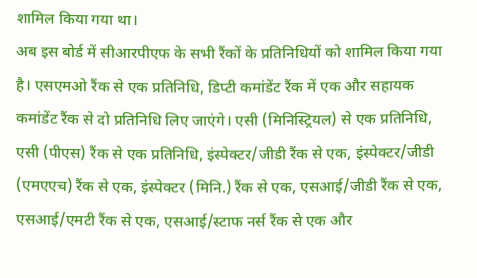शामिल किया गया था।
अब इस बोर्ड में सीआरपीएफ के सभी रैंकों के प्रतिनिधियों को शामिल किया गया है। एसएमओ रैंक से एक प्रतिनिधि, डिप्टी कमांडेंट रैंक में एक और सहायक कमांडेंट रैंक से दो प्रतिनिधि लिए जाएंगे। एसी (मिनिस्ट्रियल) से एक प्रतिनिधि, एसी (पीएस) रैंक से एक प्रतिनिधि, इंस्पेक्टर/जीडी रैंक से एक, इंस्पेक्टर/जीडी (एमएएच) रैंक से एक, इंस्पेक्टर (मिनि.) रैंक से एक, एसआई/जीडी रैंक से एक, एसआई/एमटी रैंक से एक, एसआई/स्टाफ नर्स रैंक से एक और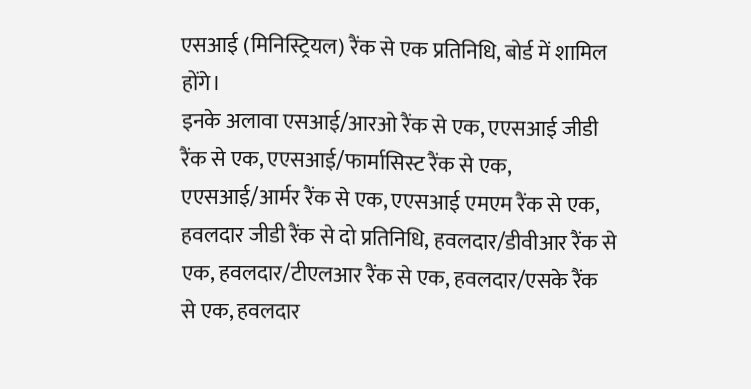एसआई (मिनिस्ट्रियल) रैंक से एक प्रतिनिधि, बोर्ड में शामिल होंगे।
इनके अलावा एसआई/आरओ रैंक से एक, एएसआई जीडी रैंक से एक, एएसआई/फार्मासिस्ट रैंक से एक, एएसआई/आर्मर रैंक से एक, एएसआई एमएम रैंक से एक, हवलदार जीडी रैंक से दो प्रतिनिधि, हवलदार/डीवीआर रैंक से एक, हवलदार/टीएलआर रैंक से एक, हवलदार/एसके रैंक से एक, हवलदार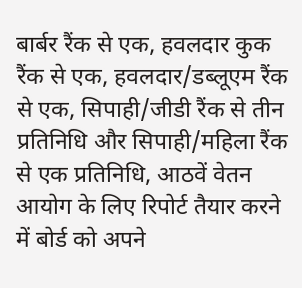बार्बर रैंक से एक, हवलदार कुक रैंक से एक, हवलदार/डब्लूएम रैंक से एक, सिपाही/जीडी रैंक से तीन प्रतिनिधि और सिपाही/महिला रैंक से एक प्रतिनिधि, आठवें वेतन आयोग के लिए रिपोर्ट तैयार करने में बोर्ड को अपने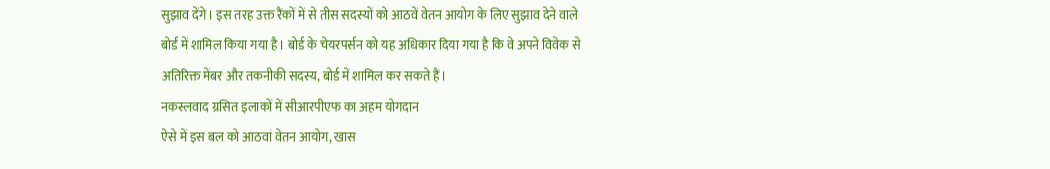सुझाव देंगे। इस तरह उक्त रैंकों में से तीस सदस्यों को आठवें वेतन आयोग के लिए सुझाव देने वाले बोर्ड में शामिल किया गया है। बोर्ड के चेयरपर्सन को यह अधिकार दिया गया है कि वे अपने विवेक से अतिरिक्त मेंबर और तकनीकी सदस्य, बोर्ड में शामिल कर सकते हैं।
नकस्लवाद ग्रसित इलाकों में सीआरपीएफ का अहम योगदान
ऐसे में इस बल को आठवां वेतन आयोग, खास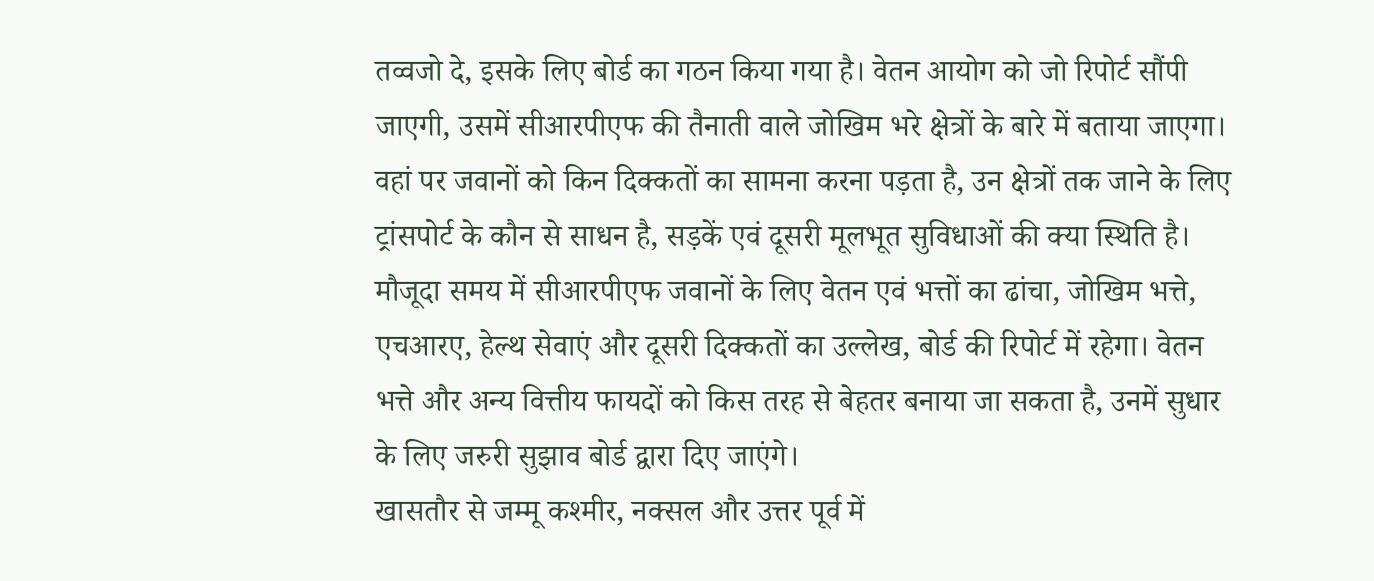तव्वजो दे, इसके लिए बोर्ड का गठन किया गया है। वेतन आयोग को जो रिपोर्ट सौंपी जाएगी, उसमें सीआरपीएफ की तैनाती वाले जोखिम भरे क्षेत्रों के बारे में बताया जाएगा। वहां पर जवानों को किन दिक्कतों का सामना करना पड़ता है, उन क्षेत्रों तक जाने के लिए ट्रांसपोर्ट के कौन से साधन है, सड़कें एवं दूसरी मूलभूत सुविधाओं की क्या स्थिति है। मौजूदा समय में सीआरपीएफ जवानों के लिए वेतन एवं भत्तों का ढांचा, जोखिम भत्ते, एचआरए, हेल्थ सेवाएं और दूसरी दिक्कतों का उल्लेख, बोर्ड की रिपोर्ट में रहेगा। वेतन भत्ते और अन्य वित्तीय फायदों को किस तरह से बेहतर बनाया जा सकता है, उनमें सुधार के लिए जरुरी सुझाव बोर्ड द्वारा दिए जाएंगे।
खासतौर से जम्मू कश्मीर, नक्सल और उत्तर पूर्व में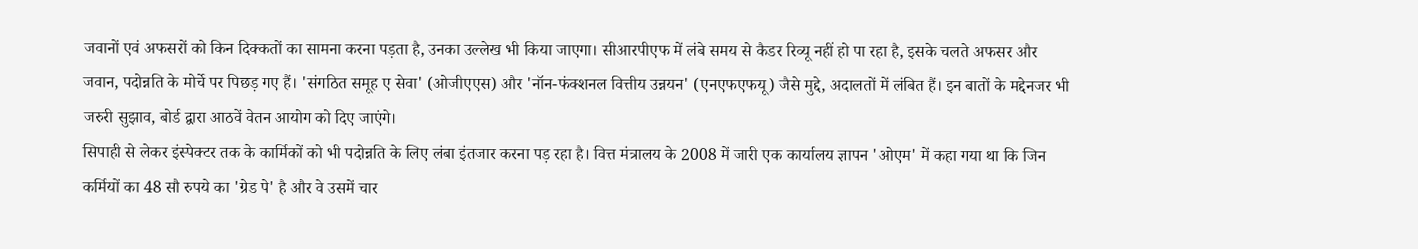जवानों एवं अफसरों को किन दिक्कतों का सामना करना पड़ता है, उनका उल्लेख भी किया जाएगा। सीआरपीएफ में लंबे समय से कैडर रिव्यू नहीं हो पा रहा है, इसके चलते अफसर और जवान, पदोन्नति के मोर्चे पर पिछड़ गए हैं। 'संगठित समूह ए सेवा' (ओजीएएस) और 'नॉन-फंक्शनल वित्तीय उन्नयन' (एनएफएफयू) जैसे मुद्दे, अदालतों में लंबित हैं। इन बातों के मद्देनजर भी जरुरी सुझाव, बोर्ड द्वारा आठवें वेतन आयोग को दिए जाएंगे।
सिपाही से लेकर इंस्पेक्टर तक के कार्मिकों को भी पदोन्नति के लिए लंबा इंतजार करना पड़ रहा है। वित्त मंत्रालय के 2008 में जारी एक कार्यालय ज्ञापन 'ओएम' में कहा गया था कि जिन कर्मियों का 48 सौ रुपये का 'ग्रेड पे' है और वे उसमें चार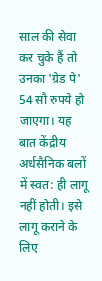साल की सेवा कर चुके हैं तो उनका 'ग्रेड पे' 54 सौ रुपये हो जाएगा। यह बात केंद्रीय अर्धसैनिक बलों में स्वत: ही लागू नहीं होती। इसे लागू कराने के लिए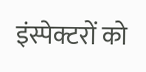इंस्पेक्टरों को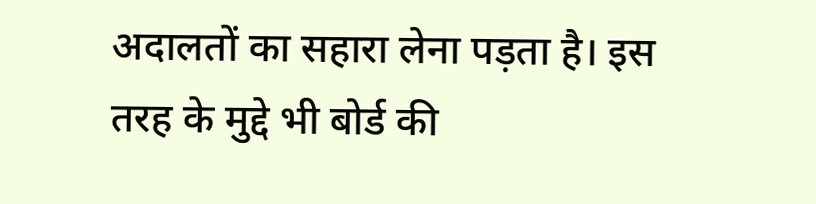अदालतों का सहारा लेना पड़ता है। इस तरह के मुद्दे भी बोर्ड की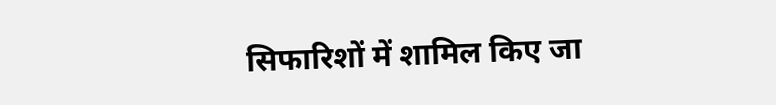सिफारिशों में शामिल किए जा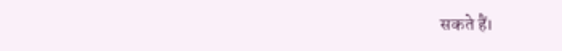सकते हैं।